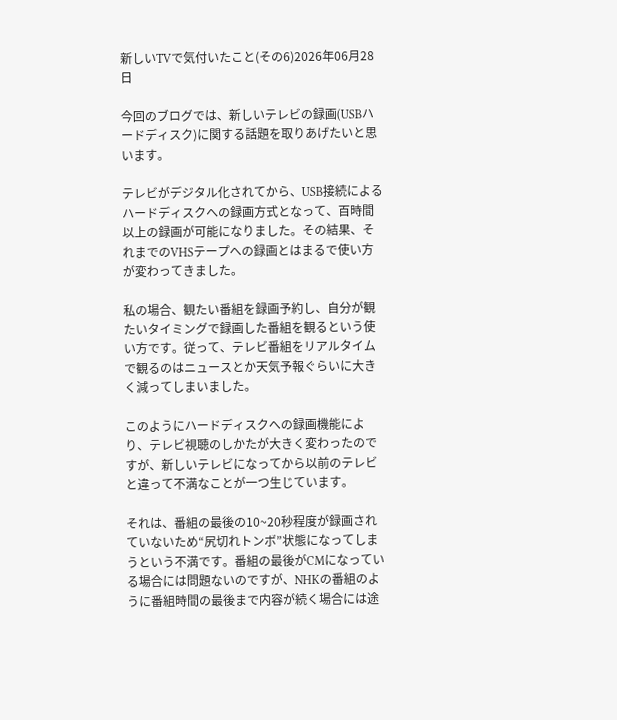新しいTVで気付いたこと(その6)2026年06月28日

今回のブログでは、新しいテレビの録画(USBハードディスク)に関する話題を取りあげたいと思います。

テレビがデジタル化されてから、USB接続によるハードディスクへの録画方式となって、百時間以上の録画が可能になりました。その結果、それまでのVHSテープへの録画とはまるで使い方が変わってきました。

私の場合、観たい番組を録画予約し、自分が観たいタイミングで録画した番組を観るという使い方です。従って、テレビ番組をリアルタイムで観るのはニュースとか天気予報ぐらいに大きく減ってしまいました。

このようにハードディスクへの録画機能により、テレビ視聴のしかたが大きく変わったのですが、新しいテレビになってから以前のテレビと違って不満なことが一つ生じています。

それは、番組の最後の10~20秒程度が録画されていないため“尻切れトンボ”状態になってしまうという不満です。番組の最後がCMになっている場合には問題ないのですが、NHKの番組のように番組時間の最後まで内容が続く場合には途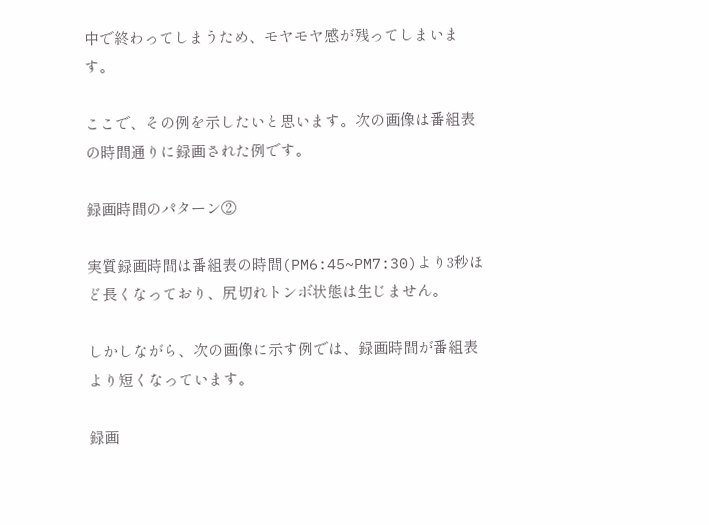中で終わってしまうため、モヤモヤ感が残ってしまいます。

ここで、その例を示したいと思います。次の画像は番組表の時間通りに録画された例です。

録画時間のパターン②

実質録画時間は番組表の時間(PM6:45~PM7:30)より3秒ほど長くなっており、尻切れトンボ状態は生じません。

しかしながら、次の画像に示す例では、録画時間が番組表より短くなっています。

録画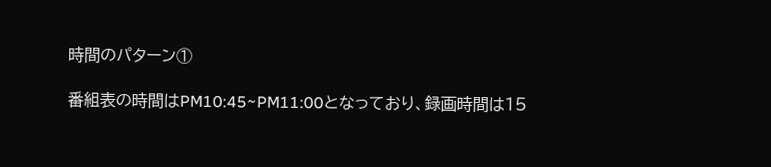時間のパターン①

番組表の時間はPM10:45~PM11:00となっており、録画時間は15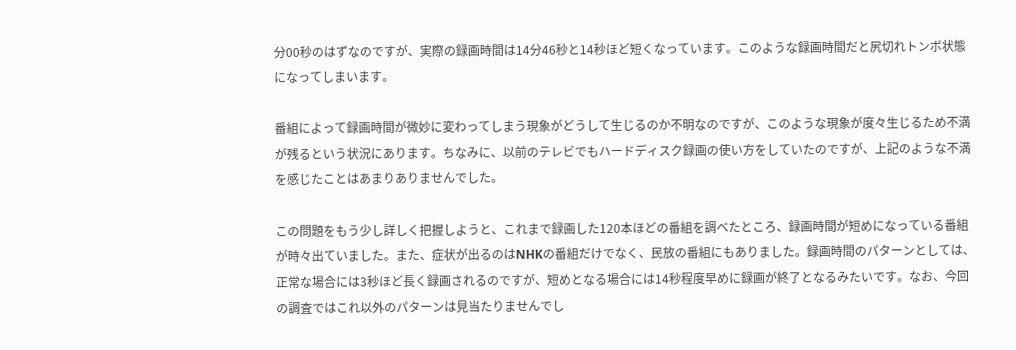分00秒のはずなのですが、実際の録画時間は14分46秒と14秒ほど短くなっています。このような録画時間だと尻切れトンボ状態になってしまいます。

番組によって録画時間が微妙に変わってしまう現象がどうして生じるのか不明なのですが、このような現象が度々生じるため不満が残るという状況にあります。ちなみに、以前のテレビでもハードディスク録画の使い方をしていたのですが、上記のような不満を感じたことはあまりありませんでした。

この問題をもう少し詳しく把握しようと、これまで録画した120本ほどの番組を調べたところ、録画時間が短めになっている番組が時々出ていました。また、症状が出るのはNHKの番組だけでなく、民放の番組にもありました。録画時間のパターンとしては、正常な場合には3秒ほど長く録画されるのですが、短めとなる場合には14秒程度早めに録画が終了となるみたいです。なお、今回の調査ではこれ以外のパターンは見当たりませんでし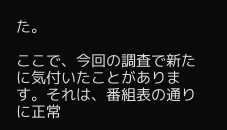た。

ここで、今回の調査で新たに気付いたことがあります。それは、番組表の通りに正常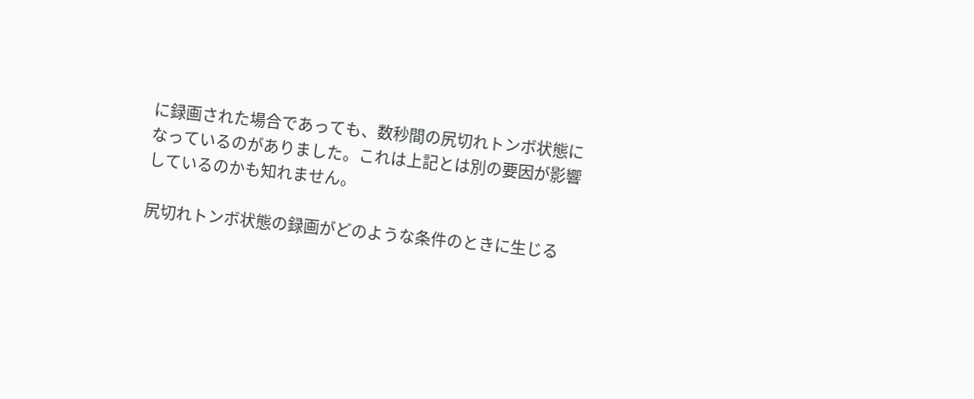に録画された場合であっても、数秒間の尻切れトンボ状態になっているのがありました。これは上記とは別の要因が影響しているのかも知れません。

尻切れトンボ状態の録画がどのような条件のときに生じる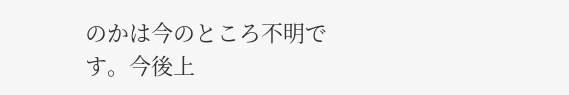のかは今のところ不明です。今後上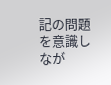記の問題を意識しなが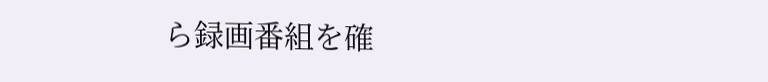ら録画番組を確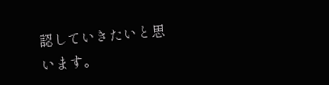認していきたいと思います。